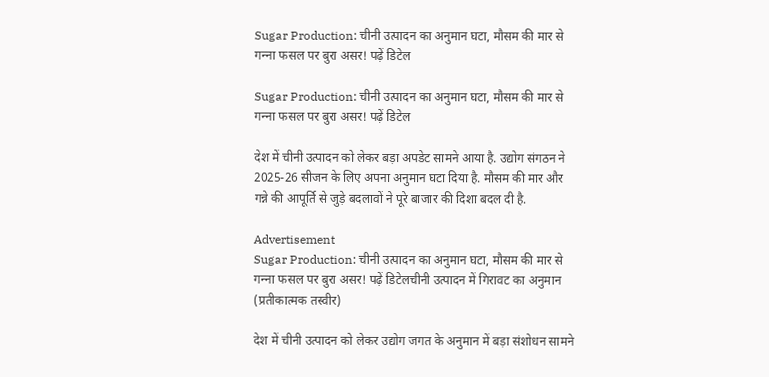Sugar Production: चीनी उत्पादन का अनुमान घटा, मौसम की मार से गन्‍ना फसल पर बुरा असर! पढ़ें डिटेल

Sugar Production: चीनी उत्पादन का अनुमान घटा, मौसम की मार से गन्‍ना फसल पर बुरा असर! पढ़ें डिटेल

देश में चीनी उत्पादन को लेकर बड़ा अपडेट सामने आया है. उद्योग संगठन ने 2025-26 सीजन के लिए अपना अनुमान घटा दिया है. मौसम की मार और गन्ने की आपूर्ति से जुड़े बदलावों ने पूरे बाजार की दिशा बदल दी है.

Advertisement
Sugar Production: चीनी उत्पादन का अनुमान घटा, मौसम की मार से गन्‍ना फसल पर बुरा असर! पढ़ें डिटेलचीनी उत्‍पादन में गिरावट का अनुमान (प्रतीकात्‍मक तस्‍वीर)

देश में चीनी उत्पादन को लेकर उद्योग जगत के अनुमान में बड़ा संशोधन सामने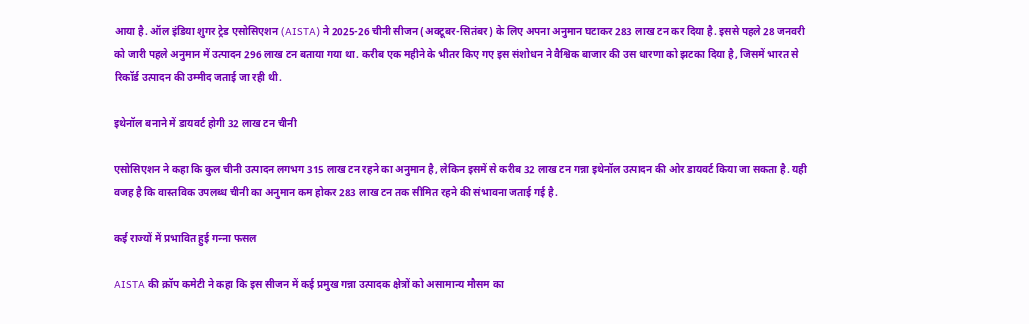आया है. ऑल इंडिया शुगर ट्रेड एसोसिएशन (AISTA) ने 2025-26 चीनी सीजन (अक्टूबर-सितंबर) के लिए अपना अनुमान घटाकर 283 लाख टन कर दिया है. इससे पहले 28 जनवरी को जारी पहले अनुमान में उत्पादन 296 लाख टन बताया गया था. करीब एक महीने के भीतर किए गए इस संशोधन ने वैश्विक बाजार की उस धारणा को झटका दिया है, जिसमें भारत से रिकॉर्ड उत्पादन की उम्मीद जताई जा रही थी.

इथेनॉल बनाने में डायवर्ट होगी 32 लाख टन चीनी

एसोसिएशन ने कहा कि कुल चीनी उत्पादन लगभग 315 लाख टन रहने का अनुमान है, लेकिन इसमें से करीब 32 लाख टन गन्ना इथेनॉल उत्पादन की ओर डायवर्ट किया जा सकता है. यही वजह है कि वास्तविक उपलब्ध चीनी का अनुमान कम होकर 283 लाख टन तक सीमित रहने की संभावना जताई गई है.

कई राज्‍यों में प्रभावित हुई गन्‍ना फसल

AISTA की क्रॉप कमेटी ने कहा कि इस सीजन में कई प्रमुख गन्ना उत्पादक क्षेत्रों को असामान्य मौसम का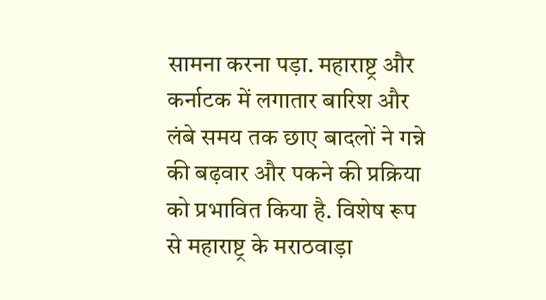सामना करना पड़ा. महाराष्ट्र और कर्नाटक में लगातार बारिश और लंबे समय तक छाए बादलों ने गन्ने की बढ़वार और पकने की प्रक्रिया को प्रभावित किया है. विशेष रूप से महाराष्ट्र के मराठवाड़ा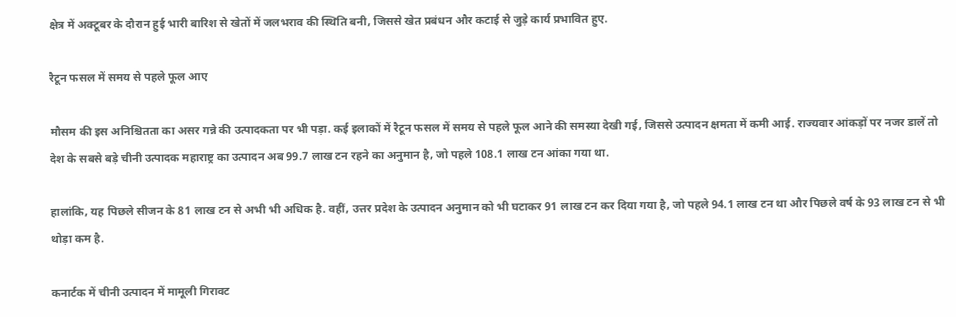क्षेत्र में अक्टूबर के दौरान हुई भारी बारिश से खेतों में जलभराव की स्थिति बनी, जिससे खेत प्रबंधन और कटाई से जुड़े कार्य प्रभावित हुए.

रैटून फसल में समय से पहले फूल आए

मौसम की इस अनिश्चितता का असर गन्ने की उत्पादकता पर भी पड़ा. कई इलाकों में रैटून फसल में समय से पहले फूल आने की समस्या देखी गई, जिससे उत्पादन क्षमता में कमी आई. राज्यवार आंकड़ों पर नजर डालें तो देश के सबसे बड़े चीनी उत्पादक महाराष्ट्र का उत्पादन अब 99.7 लाख टन रहने का अनुमान है, जो पहले 108.1 लाख टन आंका गया था.

हालांकि, यह पिछले सीजन के 81 लाख टन से अभी भी अधिक है. वहीं, उत्तर प्रदेश के उत्पादन अनुमान को भी घटाकर 91 लाख टन कर दिया गया है, जो पहले 94.1 लाख टन था और पिछले वर्ष के 93 लाख टन से भी थोड़ा कम है.

कनार्टक में चीनी उत्‍पादन में मामूली गिरावट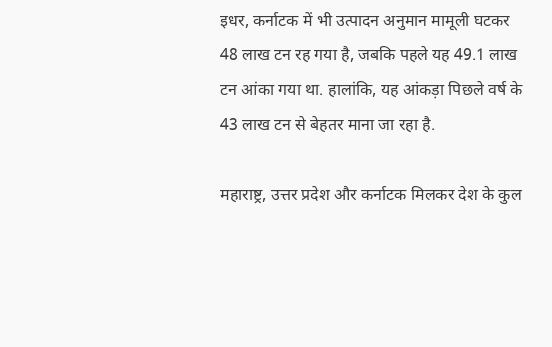इधर, कर्नाटक में भी उत्पादन अनुमान मामूली घटकर 48 लाख टन रह गया है, जबकि पहले यह 49.1 लाख टन आंका गया था. हालांकि, यह आंकड़ा पिछले वर्ष के 43 लाख टन से बेहतर माना जा रहा है.

महाराष्ट्र, उत्तर प्रदेश और कर्नाटक मिलकर देश के कुल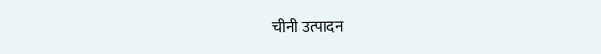चीनी उत्पादन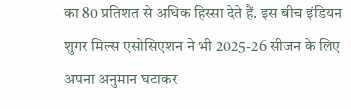का 80 प्रतिशत से अधिक हिस्सा देते हैं. इस बीच इंडियन शुगर मिल्स एसोसिएशन ने भी 2025-26 सीजन के लिए अपना अनुमान घटाकर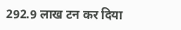292.9 लाख टन कर दिया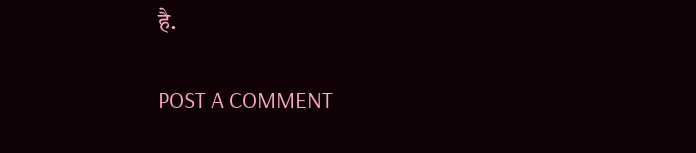है.

POST A COMMENT